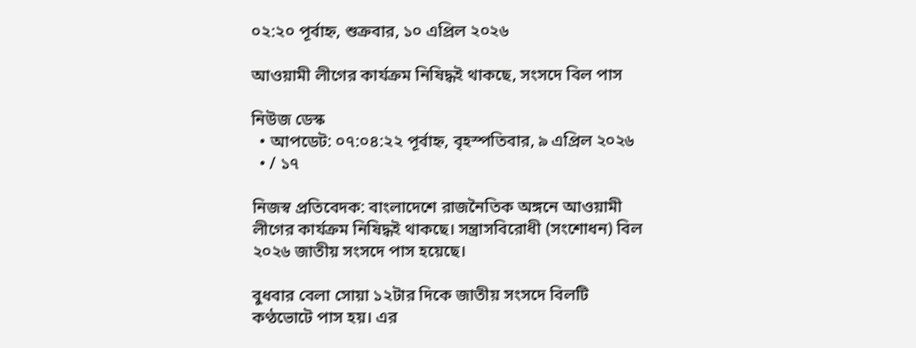০২:২০ পূর্বাহ্ন, শুক্রবার, ১০ এপ্রিল ২০২৬

আওয়ামী লীগের কার্যক্রম নিষিদ্ধই থাকছে, সংসদে বিল পাস

নিউজ ডেস্ক
  • আপডেট: ০৭:০৪:২২ পূর্বাহ্ন, বৃহস্পতিবার, ৯ এপ্রিল ২০২৬
  • / ১৭

নিজস্ব প্রতিবেদক: বাংলাদেশে রাজনৈতিক অঙ্গনে আওয়ামী লীগের কার্যক্রম নিষিদ্ধই থাকছে। সন্ত্রাসবিরোধী (সংশোধন) বিল ২০২৬ জাতীয় সংসদে পাস হয়েছে।

বুধবার বেলা সোয়া ১২টার দিকে জাতীয় সংসদে বিলটি কণ্ঠভোটে পাস হয়। এর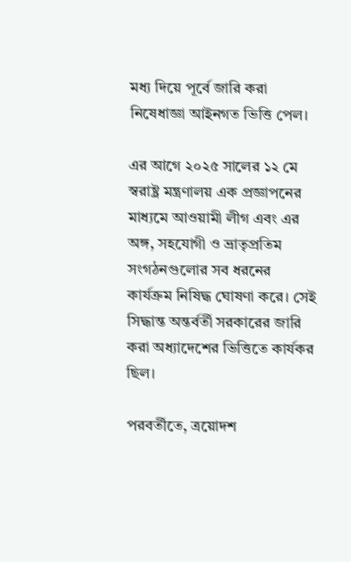মধ্য দিয়ে পূর্বে জারি করা নিষেধাজ্ঞা আইনগত ভিত্তি পেল।

এর আগে ২০২৫ সালের ১২ মে স্বরাষ্ট্র মন্ত্রণালয় এক প্রজ্ঞাপনের মাধ্যমে আওয়ামী লীগ এবং এর অঙ্গ, সহযোগী ও ভ্রাতৃপ্রতিম সংগঠনগুলোর সব ধরনের কার্যক্রম নিষিদ্ধ ঘোষণা করে। সেই সিদ্ধান্ত অন্তর্বর্তী সরকারের জারি করা অধ্যাদেশের ভিত্তিতে কার্যকর ছিল।

পরবর্তীতে, ত্রয়োদশ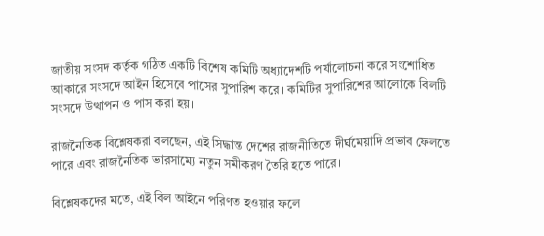জাতীয় সংসদ কর্তৃক গঠিত একটি বিশেষ কমিটি অধ্যাদেশটি পর্যালোচনা করে সংশোধিত আকারে সংসদে আইন হিসেবে পাসের সুপারিশ করে। কমিটির সুপারিশের আলোকে বিলটি সংসদে উত্থাপন ও পাস করা হয়।

রাজনৈতিক বিশ্লেষকরা বলছেন, এই সিদ্ধান্ত দেশের রাজনীতিতে দীর্ঘমেয়াদি প্রভাব ফেলতে পারে এবং রাজনৈতিক ভারসাম্যে নতুন সমীকরণ তৈরি হতে পারে।

বিশ্লেষকদের মতে, এই বিল আইনে পরিণত হওয়ার ফলে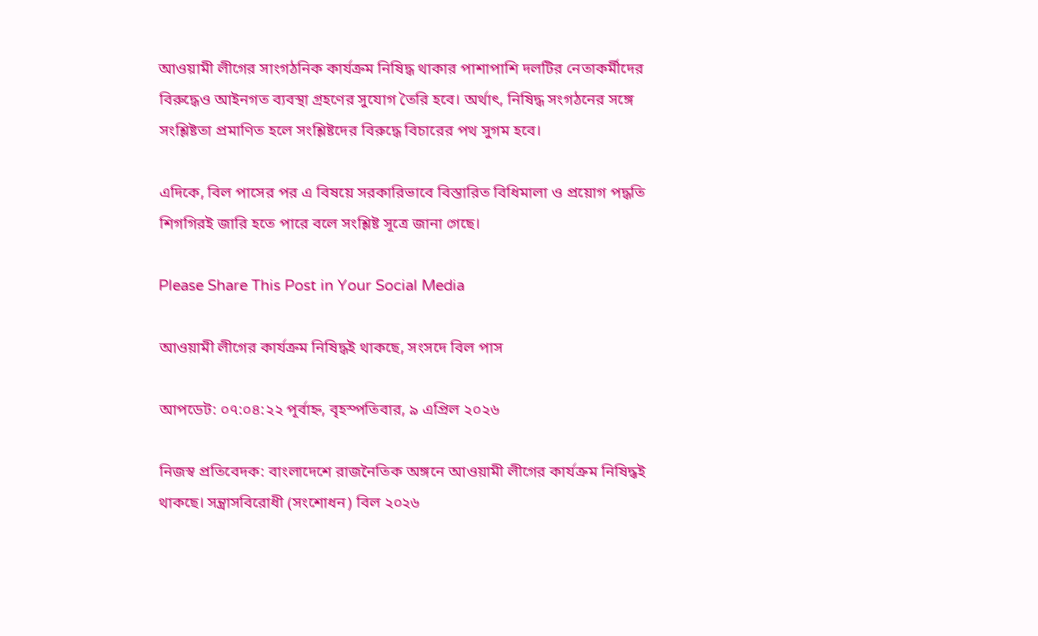আওয়ামী লীগের সাংগঠনিক কার্যক্রম নিষিদ্ধ থাকার পাশাপাশি দলটির নেতাকর্মীদের বিরুদ্ধেও আইনগত ব্যবস্থা গ্রহণের সুযোগ তৈরি হবে। অর্থাৎ, নিষিদ্ধ সংগঠনের সঙ্গে সংশ্লিষ্টতা প্রমাণিত হলে সংশ্লিষ্টদের বিরুদ্ধে বিচারের পথ সুগম হবে।

এদিকে, বিল পাসের পর এ বিষয়ে সরকারিভাবে বিস্তারিত বিধিমালা ও প্রয়োগ পদ্ধতি শিগগিরই জারি হতে পারে বলে সংশ্লিষ্ট সূত্রে জানা গেছে।

Please Share This Post in Your Social Media

আওয়ামী লীগের কার্যক্রম নিষিদ্ধই থাকছে, সংসদে বিল পাস

আপডেট: ০৭:০৪:২২ পূর্বাহ্ন, বৃহস্পতিবার, ৯ এপ্রিল ২০২৬

নিজস্ব প্রতিবেদক: বাংলাদেশে রাজনৈতিক অঙ্গনে আওয়ামী লীগের কার্যক্রম নিষিদ্ধই থাকছে। সন্ত্রাসবিরোধী (সংশোধন) বিল ২০২৬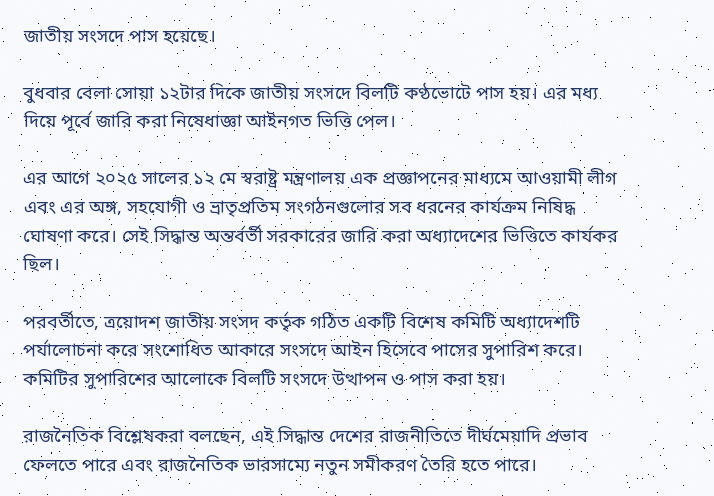জাতীয় সংসদে পাস হয়েছে।

বুধবার বেলা সোয়া ১২টার দিকে জাতীয় সংসদে বিলটি কণ্ঠভোটে পাস হয়। এর মধ্য দিয়ে পূর্বে জারি করা নিষেধাজ্ঞা আইনগত ভিত্তি পেল।

এর আগে ২০২৫ সালের ১২ মে স্বরাষ্ট্র মন্ত্রণালয় এক প্রজ্ঞাপনের মাধ্যমে আওয়ামী লীগ এবং এর অঙ্গ, সহযোগী ও ভ্রাতৃপ্রতিম সংগঠনগুলোর সব ধরনের কার্যক্রম নিষিদ্ধ ঘোষণা করে। সেই সিদ্ধান্ত অন্তর্বর্তী সরকারের জারি করা অধ্যাদেশের ভিত্তিতে কার্যকর ছিল।

পরবর্তীতে, ত্রয়োদশ জাতীয় সংসদ কর্তৃক গঠিত একটি বিশেষ কমিটি অধ্যাদেশটি পর্যালোচনা করে সংশোধিত আকারে সংসদে আইন হিসেবে পাসের সুপারিশ করে। কমিটির সুপারিশের আলোকে বিলটি সংসদে উত্থাপন ও পাস করা হয়।

রাজনৈতিক বিশ্লেষকরা বলছেন, এই সিদ্ধান্ত দেশের রাজনীতিতে দীর্ঘমেয়াদি প্রভাব ফেলতে পারে এবং রাজনৈতিক ভারসাম্যে নতুন সমীকরণ তৈরি হতে পারে।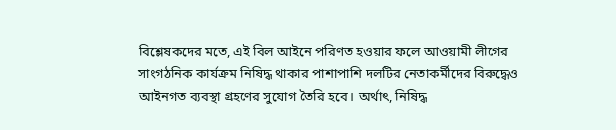বিশ্লেষকদের মতে, এই বিল আইনে পরিণত হওয়ার ফলে আওয়ামী লীগের সাংগঠনিক কার্যক্রম নিষিদ্ধ থাকার পাশাপাশি দলটির নেতাকর্মীদের বিরুদ্ধেও আইনগত ব্যবস্থা গ্রহণের সুযোগ তৈরি হবে। অর্থাৎ, নিষিদ্ধ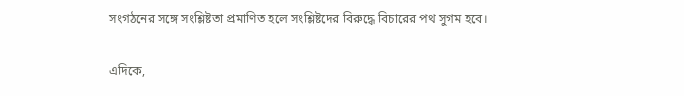সংগঠনের সঙ্গে সংশ্লিষ্টতা প্রমাণিত হলে সংশ্লিষ্টদের বিরুদ্ধে বিচারের পথ সুগম হবে।

এদিকে,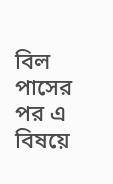বিল পাসের পর এ বিষয়ে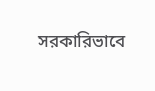সরকারিভাবে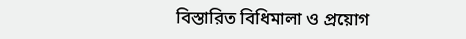বিস্তারিত বিধিমালা ও প্রয়োগ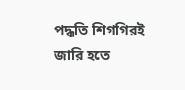পদ্ধতি শিগগিরই জারি হতে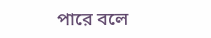পারে বলে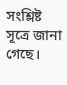সংশ্লিষ্ট সূত্রে জানা গেছে।